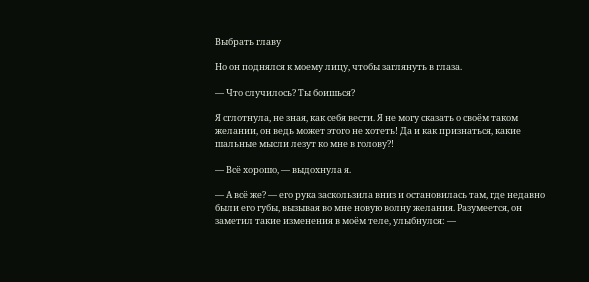Выбрать главу

Но он поднялся к моему лицу, чтобы заглянуть в глаза.

— Что случилось? Ты боишься?

Я сглотнула, не зная, как себя вести. Я не могу сказать о своём таком желании, он ведь может этого не хотеть! Да и как признаться, какие шальные мысли лезут ко мне в голову?!

— Всё хорошо, — выдохнула я.

— А всё же? — его рука заскользила вниз и остановилась там, где недавно были его губы, вызывая во мне новую волну желания. Разумеется, он заметил такие изменения в моём теле, улыбнулся: —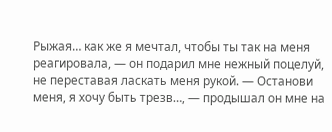Рыжая… как же я мечтал, чтобы ты так на меня реагировала, — он подарил мне нежный поцелуй, не переставая ласкать меня рукой. — Останови меня, я хочу быть трезв…, — продышал он мне на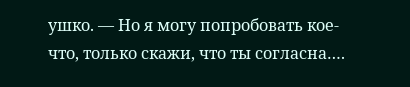ушко. — Но я могу попробовать кое-что, только скажи, что ты согласна….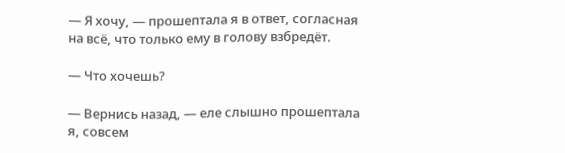— Я хочу, — прошептала я в ответ, согласная на всё, что только ему в голову взбредёт.

— Что хочешь?

— Вернись назад, — еле слышно прошептала я, совсем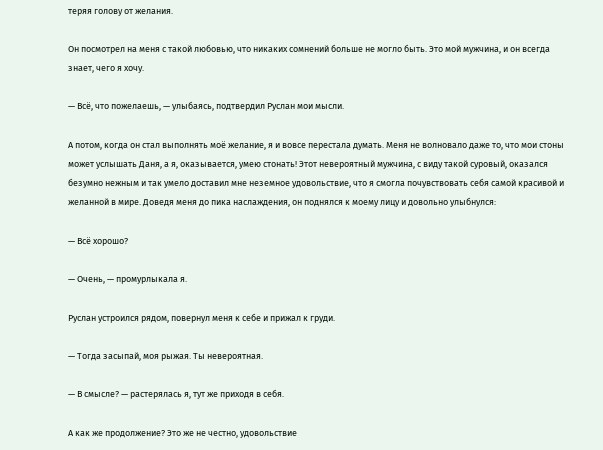теряя голову от желания.

Он посмотрел на меня с такой любовью, что никаких сомнений больше не могло быть. Это мой мужчина, и он всегда знает, чего я хочу.

— Всё, что пожелаешь, — улыбаясь, подтвердил Руслан мои мысли.

А потом, когда он стал выполнять моё желание, я и вовсе перестала думать. Меня не волновало даже то, что мои стоны может услышать Даня, а я, оказывается, умею стонать! Этот невероятный мужчина, с виду такой суровый, оказался безумно нежным и так умело доставил мне неземное удовольствие, что я смогла почувствовать себя самой красивой и желанной в мире. Доведя меня до пика наслаждения, он поднялся к моему лицу и довольно улыбнулся:

— Всё хорошо?

— Очень, — промурлыкала я.

Руслан устроился рядом, повернул меня к себе и прижал к груди.

— Тогда засыпай, моя рыжая. Ты невероятная.

— В смысле? — растерялась я, тут же приходя в себя.

А как же продолжение? Это же не честно, удовольствие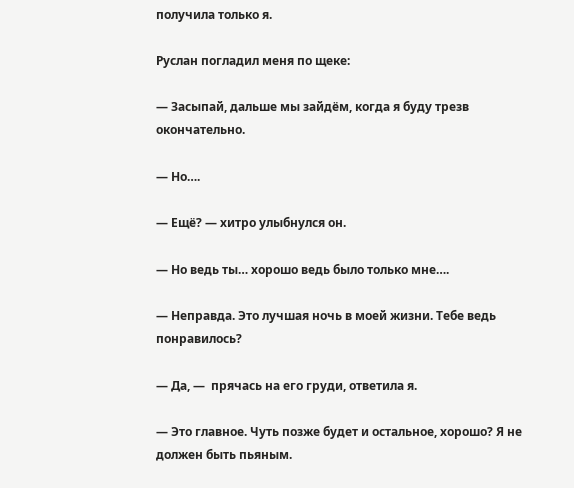получила только я.

Руслан погладил меня по щеке:

— Засыпай, дальше мы зайдём, когда я буду трезв окончательно.

— Но….

— Ещё? — хитро улыбнулся он.

— Но ведь ты… хорошо ведь было только мне….

— Неправда. Это лучшая ночь в моей жизни. Тебе ведь понравилось?

— Да, —  прячась на его груди, ответила я.

— Это главное. Чуть позже будет и остальное, хорошо? Я не должен быть пьяным.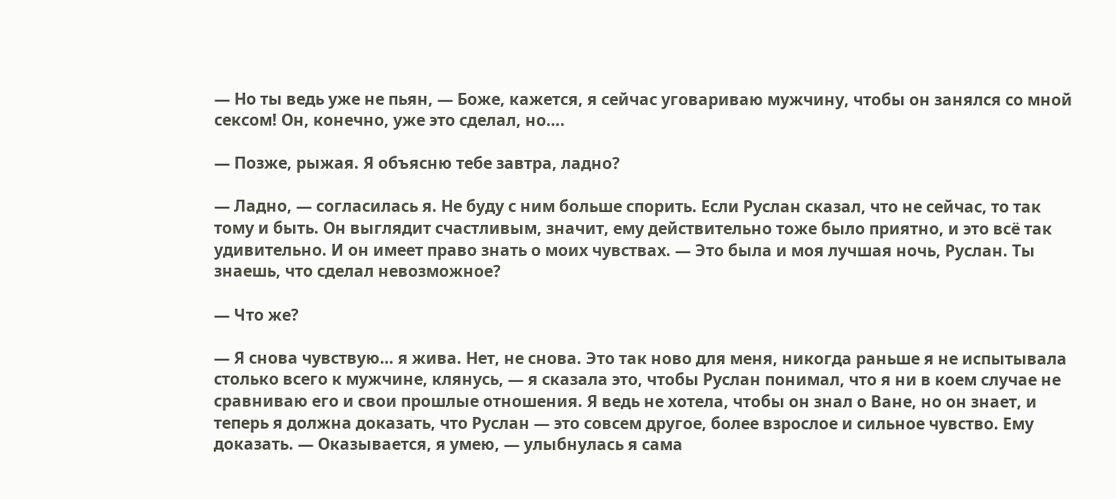— Но ты ведь уже не пьян, — Боже, кажется, я сейчас уговариваю мужчину, чтобы он занялся со мной сексом! Он, конечно, уже это сделал, но….

— Позже, рыжая. Я объясню тебе завтра, ладно?

— Ладно, — согласилась я. Не буду с ним больше спорить. Если Руслан сказал, что не сейчас, то так тому и быть. Он выглядит счастливым, значит, ему действительно тоже было приятно, и это всё так удивительно. И он имеет право знать о моих чувствах. — Это была и моя лучшая ночь, Руслан. Ты знаешь, что сделал невозможное?

— Что же?

— Я снова чувствую… я жива. Нет, не снова. Это так ново для меня, никогда раньше я не испытывала столько всего к мужчине, клянусь, — я сказала это, чтобы Руслан понимал, что я ни в коем случае не сравниваю его и свои прошлые отношения. Я ведь не хотела, чтобы он знал о Ване, но он знает, и теперь я должна доказать, что Руслан — это совсем другое, более взрослое и сильное чувство. Ему доказать. — Оказывается, я умею, — улыбнулась я сама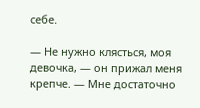себе.

— Не нужно клясться, моя девочка, — он прижал меня крепче. — Мне достаточно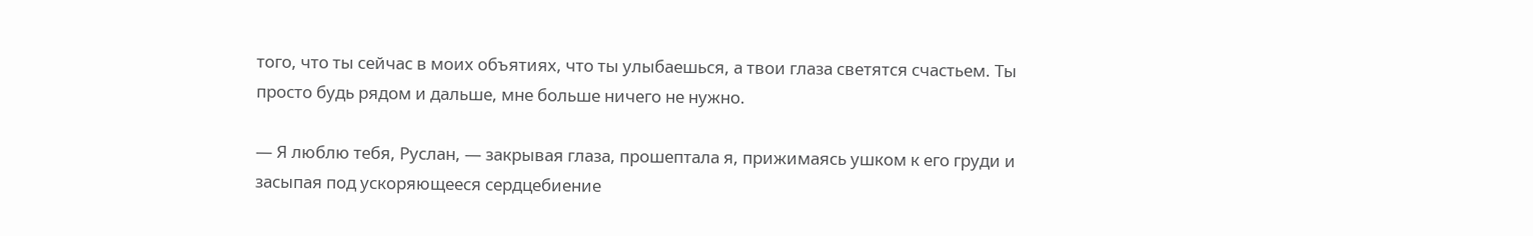того, что ты сейчас в моих объятиях, что ты улыбаешься, а твои глаза светятся счастьем. Ты просто будь рядом и дальше, мне больше ничего не нужно.

— Я люблю тебя, Руслан, — закрывая глаза, прошептала я, прижимаясь ушком к его груди и засыпая под ускоряющееся сердцебиение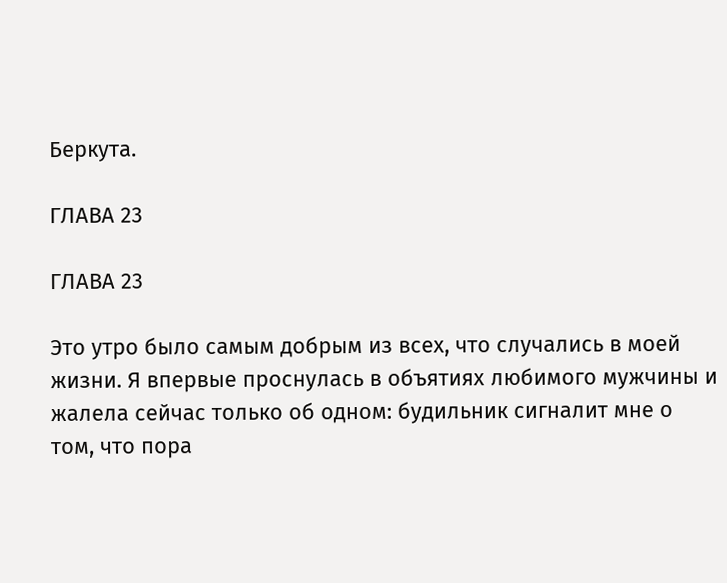Беркута.

ГЛАВА 23

ГЛАВА 23

Это утро было самым добрым из всех, что случались в моей жизни. Я впервые проснулась в объятиях любимого мужчины и жалела сейчас только об одном: будильник сигналит мне о том, что пора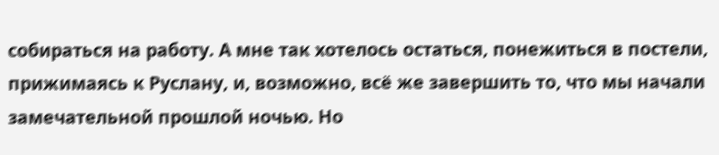собираться на работу. А мне так хотелось остаться, понежиться в постели, прижимаясь к Руслану, и, возможно, всё же завершить то, что мы начали замечательной прошлой ночью. Но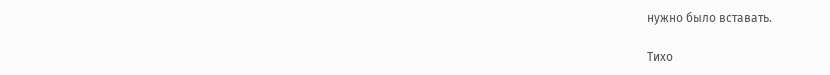нужно было вставать.

Тихо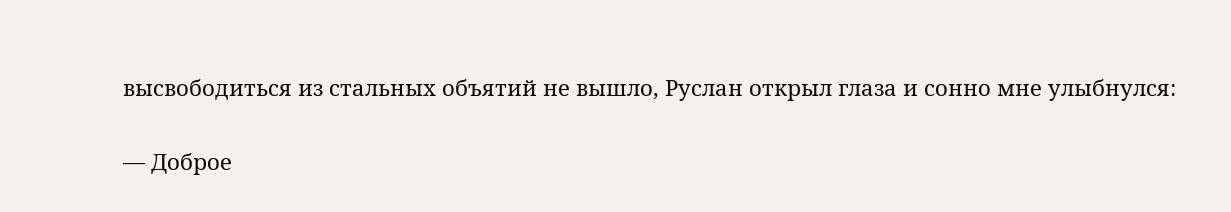высвободиться из стальных объятий не вышло, Руслан открыл глаза и сонно мне улыбнулся:

— Доброе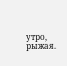утро, рыжая.